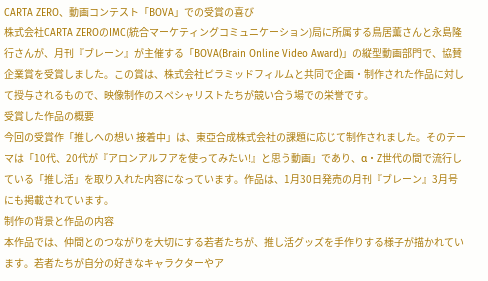CARTA ZERO、動画コンテスト「BOVA」での受賞の喜び
株式会社CARTA ZEROのIMC(統合マーケティングコミュニケーション)局に所属する鳥居薫さんと永島隆行さんが、月刊『ブレーン』が主催する「BOVA(Brain Online Video Award)」の縦型動画部門で、協賛企業賞を受賞しました。この賞は、株式会社ピラミッドフィルムと共同で企画・制作された作品に対して授与されるもので、映像制作のスペシャリストたちが競い合う場での栄誉です。
受賞した作品の概要
今回の受賞作「推しへの想い 接着中」は、東亞合成株式会社の課題に応じて制作されました。そのテーマは「10代、20代が『アロンアルフアを使ってみたい!』と思う動画」であり、α・Z世代の間で流行している「推し活」を取り入れた内容になっています。作品は、1月30日発売の月刊『ブレーン』3月号にも掲載されています。
制作の背景と作品の内容
本作品では、仲間とのつながりを大切にする若者たちが、推し活グッズを手作りする様子が描かれています。若者たちが自分の好きなキャラクターやア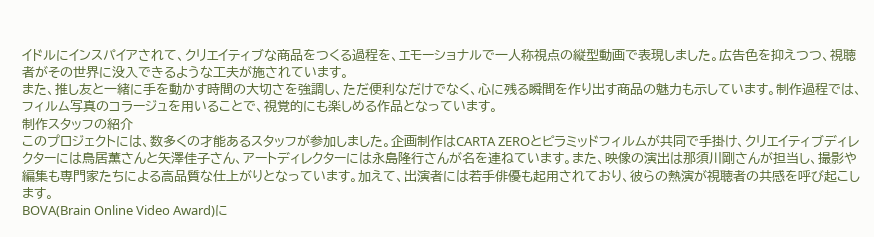イドルにインスパイアされて、クリエイティブな商品をつくる過程を、エモーショナルで一人称視点の縦型動画で表現しました。広告色を抑えつつ、視聴者がその世界に没入できるような工夫が施されています。
また、推し友と一緒に手を動かす時間の大切さを強調し、ただ便利なだけでなく、心に残る瞬間を作り出す商品の魅力も示しています。制作過程では、フィルム写真のコラージュを用いることで、視覚的にも楽しめる作品となっています。
制作スタッフの紹介
このプロジェクトには、数多くの才能あるスタッフが参加しました。企画制作はCARTA ZEROとピラミッドフィルムが共同で手掛け、クリエイティブディレクターには鳥居薫さんと矢澤佳子さん、アートディレクターには永島隆行さんが名を連ねています。また、映像の演出は那須川剛さんが担当し、撮影や編集も専門家たちによる高品質な仕上がりとなっています。加えて、出演者には若手俳優も起用されており、彼らの熱演が視聴者の共感を呼び起こします。
BOVA(Brain Online Video Award)に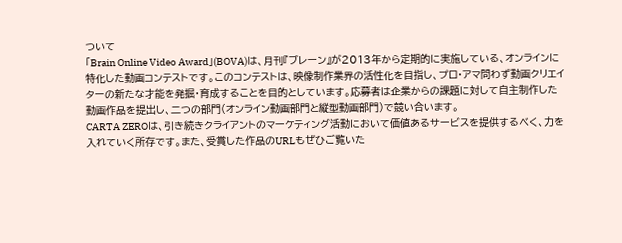ついて
「Brain Online Video Award」(BOVA)は、月刊『ブレーン』が2013年から定期的に実施している、オンラインに特化した動画コンテストです。このコンテストは、映像制作業界の活性化を目指し、プロ・アマ問わず動画クリエイターの新たな才能を発掘・育成することを目的としています。応募者は企業からの課題に対して自主制作した動画作品を提出し、二つの部門(オンライン動画部門と縦型動画部門)で競い合います。
CARTA ZEROは、引き続きクライアントのマーケティング活動において価値あるサービスを提供するべく、力を入れていく所存です。また、受賞した作品のURLもぜひご覧いた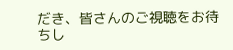だき、皆さんのご視聴をお待ちし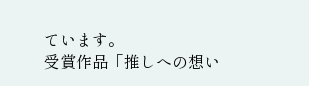ています。
受賞作品「推しへの想い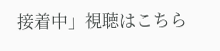接着中」視聴はこちら